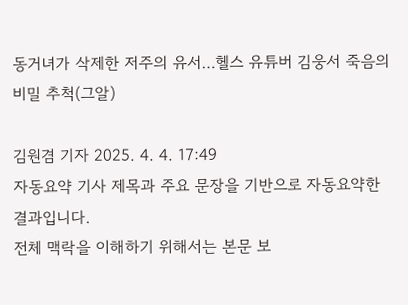동거녀가 삭제한 저주의 유서…헬스 유튜버 김웅서 죽음의 비밀 추척(그알)

김원겸 기자 2025. 4. 4. 17:49
자동요약 기사 제목과 주요 문장을 기반으로 자동요약한 결과입니다.
전체 맥락을 이해하기 위해서는 본문 보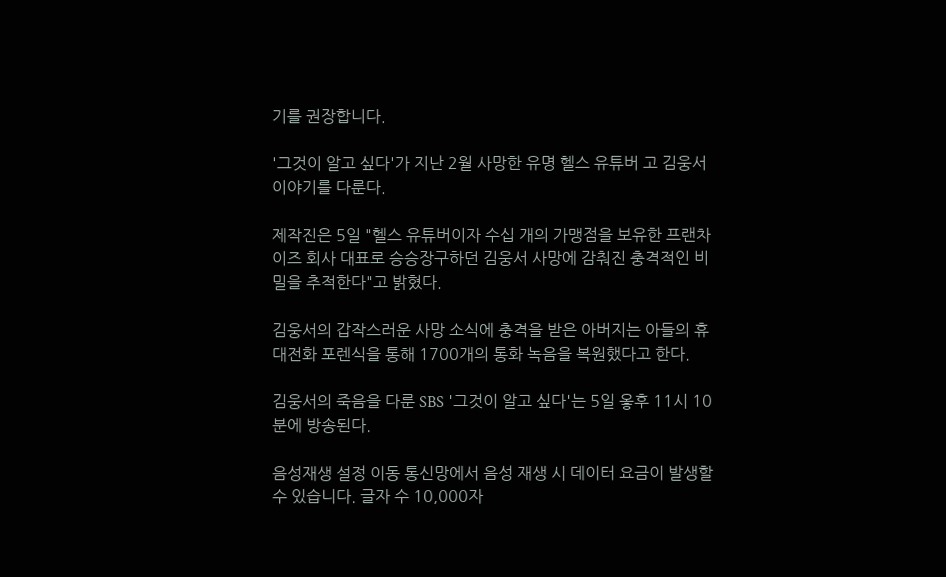기를 권장합니다.

'그것이 알고 싶다'가 지난 2월 사망한 유명 헬스 유튜버 고 김웅서 이야기를 다룬다.

제작진은 5일 "헬스 유튜버이자 수십 개의 가맹점을 보유한 프랜차이즈 회사 대표로 승승장구하던 김웅서 사망에 감춰진 충격적인 비밀을 추적한다"고 밝혔다.

김웅서의 갑작스러운 사망 소식에 충격을 받은 아버지는 아들의 휴대전화 포렌식을 통해 1700개의 통화 녹음을 복원했다고 한다.

김웅서의 죽음을 다룬 SBS '그것이 알고 싶다'는 5일 옿후 11시 10분에 방송된다.

음성재생 설정 이동 통신망에서 음성 재생 시 데이터 요금이 발생할 수 있습니다. 글자 수 10,000자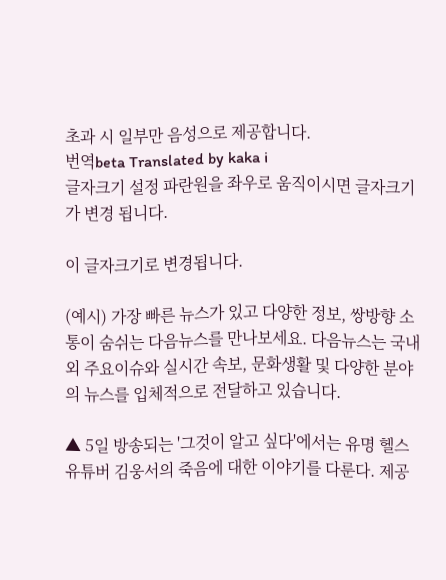초과 시 일부만 음성으로 제공합니다.
번역beta Translated by kaka i
글자크기 설정 파란원을 좌우로 움직이시면 글자크기가 변경 됩니다.

이 글자크기로 변경됩니다.

(예시) 가장 빠른 뉴스가 있고 다양한 정보, 쌍방향 소통이 숨쉬는 다음뉴스를 만나보세요. 다음뉴스는 국내외 주요이슈와 실시간 속보, 문화생활 및 다양한 분야의 뉴스를 입체적으로 전달하고 있습니다.

▲ 5일 방송되는 '그것이 알고 싶다'에서는 유명 헬스 유튜버 김웅서의 죽음에 대한 이야기를 다룬다. 제공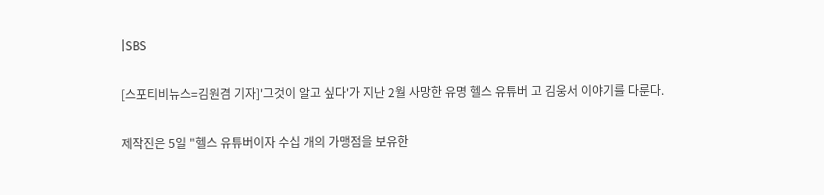|SBS

[스포티비뉴스=김원겸 기자]'그것이 알고 싶다'가 지난 2월 사망한 유명 헬스 유튜버 고 김웅서 이야기를 다룬다.

제작진은 5일 "헬스 유튜버이자 수십 개의 가맹점을 보유한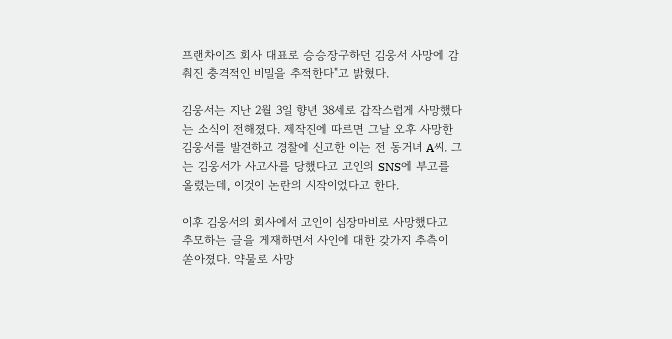프랜차이즈 회사 대표로 승승장구하던 김웅서 사망에 감춰진 충격적인 비밀을 추적한다"고 밝혔다.

김웅서는 지난 2월 3일 향년 38세로 갑작스럽게 사망했다는 소식이 전해졌다. 제작진에 따르면 그날 오후 사망한 김웅서를 발견하고 경찰에 신고한 이는 전 동거녀 A씨. 그는 김웅서가 사고사를 당했다고 고인의 SNS에 부고를 올렸는데, 이것이 논란의 시작이었다고 한다.

이후 김웅서의 회사에서 고인이 심장마비로 사망했다고 추모하는 글을 게재하면서 사인에 대한 갖가지 추측이 쏟아졌다. 약물로 사망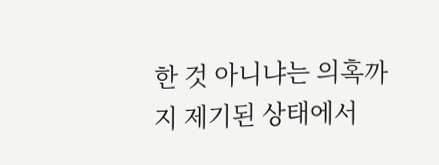한 것 아니냐는 의혹까지 제기된 상태에서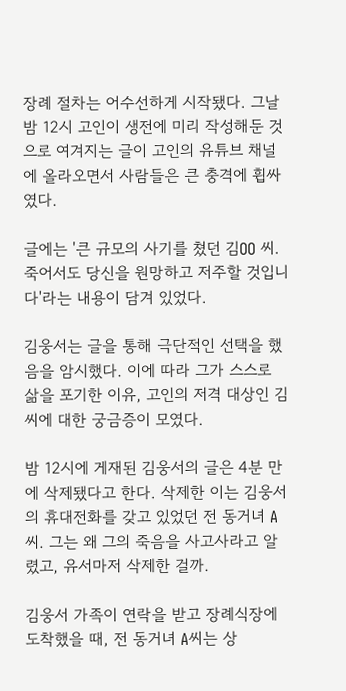장례 절차는 어수선하게 시작됐다. 그날 밤 12시 고인이 생전에 미리 작성해둔 것으로 여겨지는 글이 고인의 유튜브 채널에 올라오면서 사람들은 큰 충격에 휩싸였다.

글에는 '큰 규모의 사기를 쳤던 김OO 씨. 죽어서도 당신을 원망하고 저주할 것입니다'라는 내용이 담겨 있었다.

김웅서는 글을 통해 극단적인 선택을 했음을 암시했다. 이에 따라 그가 스스로 삶을 포기한 이유, 고인의 저격 대상인 김씨에 대한 궁금증이 모였다.

밤 12시에 게재된 김웅서의 글은 4분 만에 삭제됐다고 한다. 삭제한 이는 김웅서의 휴대전화를 갖고 있었던 전 동거녀 A씨. 그는 왜 그의 죽음을 사고사라고 알렸고, 유서마저 삭제한 걸까.

김웅서 가족이 연락을 받고 장례식장에 도착했을 때, 전 동거녀 A씨는 상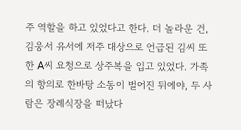주 역할을 하고 있었다고 한다. 더 놀라운 건, 김웅서 유서에 저주 대상으로 언급된 김씨 또한 A씨 요청으로 상주복을 입고 있었다. 가족의 항의로 한바탕 소동이 벌어진 뒤에야, 두 사람은 장례식장을 떠났다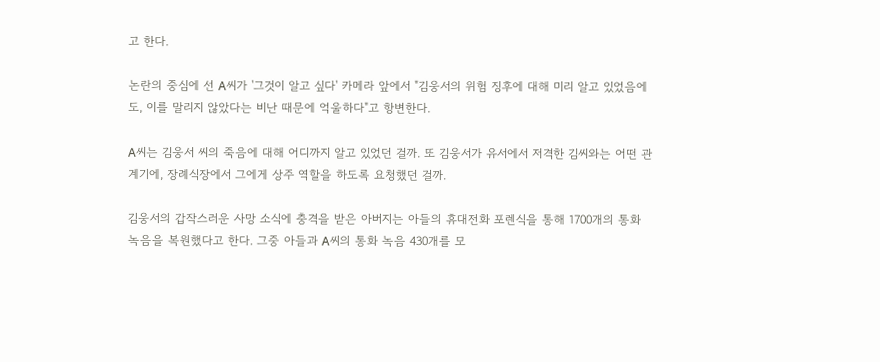고 한다.

논란의 중심에 선 A씨가 '그것이 알고 싶다' 카메라 앞에서 "김웅서의 위험 징후에 대해 미리 알고 있었음에도, 이를 말리지 않았다는 비난 때문에 억울하다"고 항변한다.

A씨는 김웅서 씨의 죽음에 대해 어디까지 알고 있었던 걸까. 또 김웅서가 유서에서 저격한 김씨와는 어떤 관계기에, 장례식장에서 그에게 상주 역할을 하도록 요청했던 걸까.

김웅서의 갑작스러운 사망 소식에 충격을 받은 아버지는 아들의 휴대전화 포렌식을 통해 1700개의 통화 녹음을 복원했다고 한다. 그중 아들과 A씨의 통화 녹음 430개를 모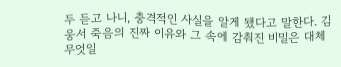두 듣고 나니, 충격적인 사실을 알게 됐다고 말한다. 김웅서 죽음의 진짜 이유와 그 속에 감춰진 비밀은 대체 무엇일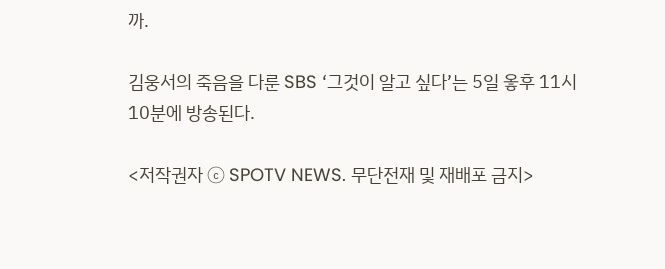까.

김웅서의 죽음을 다룬 SBS ‘그것이 알고 싶다’는 5일 옿후 11시 10분에 방송된다.

<저작권자 ⓒ SPOTV NEWS. 무단전재 및 재배포 금지>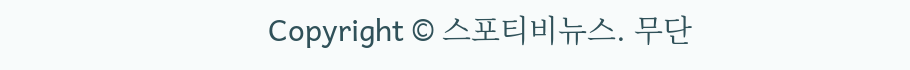Copyright © 스포티비뉴스. 무단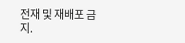전재 및 재배포 금지.